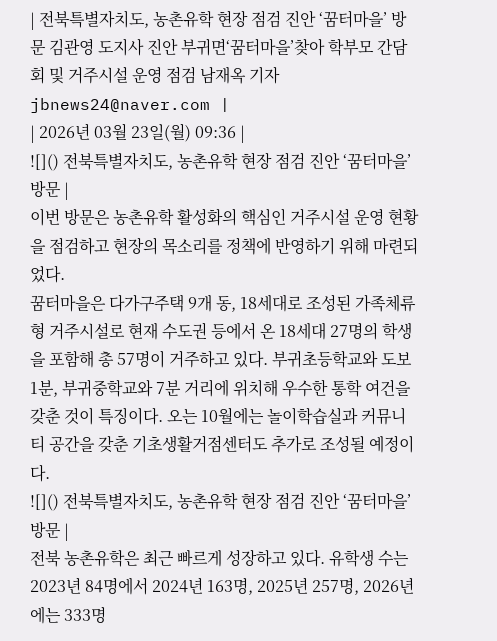| 전북특별자치도, 농촌유학 현장 점검 진안 ‘꿈터마을’ 방문 김관영 도지사 진안 부귀면‘꿈터마을’찾아 학부모 간담회 및 거주시설 운영 점검 남재옥 기자 jbnews24@naver.com |
| 2026년 03월 23일(월) 09:36 |
![]() 전북특별자치도, 농촌유학 현장 점검 진안 ‘꿈터마을’ 방문 |
이번 방문은 농촌유학 활성화의 핵심인 거주시설 운영 현황을 점검하고 현장의 목소리를 정책에 반영하기 위해 마련되었다.
꿈터마을은 다가구주택 9개 동, 18세대로 조성된 가족체류형 거주시설로 현재 수도권 등에서 온 18세대 27명의 학생을 포함해 총 57명이 거주하고 있다. 부귀초등학교와 도보 1분, 부귀중학교와 7분 거리에 위치해 우수한 통학 여건을 갖춘 것이 특징이다. 오는 10월에는 놀이학습실과 커뮤니티 공간을 갖춘 기초생활거점센터도 추가로 조성될 예정이다.
![]() 전북특별자치도, 농촌유학 현장 점검 진안 ‘꿈터마을’ 방문 |
전북 농촌유학은 최근 빠르게 성장하고 있다. 유학생 수는 2023년 84명에서 2024년 163명, 2025년 257명, 2026년에는 333명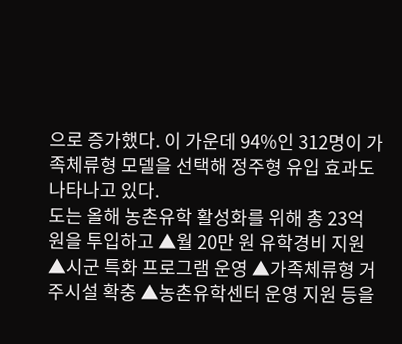으로 증가했다. 이 가운데 94%인 312명이 가족체류형 모델을 선택해 정주형 유입 효과도 나타나고 있다.
도는 올해 농촌유학 활성화를 위해 총 23억 원을 투입하고 ▲월 20만 원 유학경비 지원 ▲시군 특화 프로그램 운영 ▲가족체류형 거주시설 확충 ▲농촌유학센터 운영 지원 등을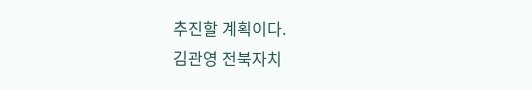추진할 계획이다.
김관영 전북자치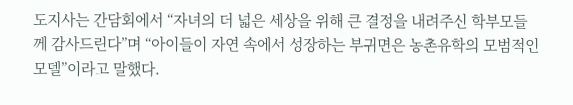도지사는 간담회에서 “자녀의 더 넓은 세상을 위해 큰 결정을 내려주신 학부모들께 감사드린다”며 “아이들이 자연 속에서 성장하는 부귀면은 농촌유학의 모범적인 모델”이라고 말했다.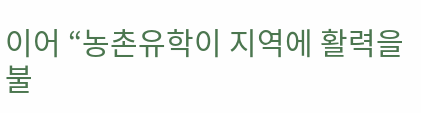이어 “농촌유학이 지역에 활력을 불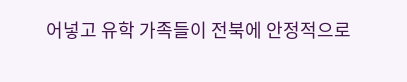어넣고 유학 가족들이 전북에 안정적으로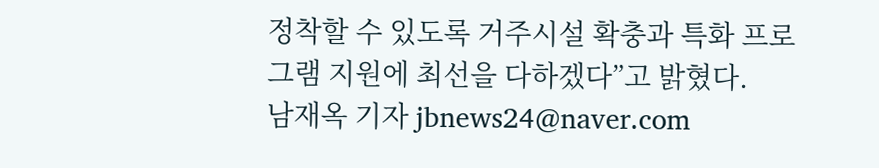정착할 수 있도록 거주시설 확충과 특화 프로그램 지원에 최선을 다하겠다”고 밝혔다.
남재옥 기자 jbnews24@naver.com